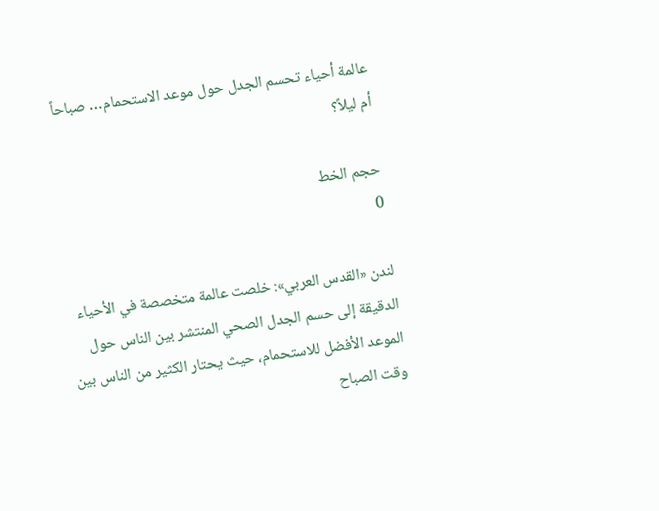عالمة أحياء تحسم الجدل حول موعد الاستحمام… صباحاً أم ليلاً؟

حجم الخط
0

لندن «القدس العربي»: خلصت عالمة متخصصة في الأحياء الدقيقة إلى حسم الجدل الصحي المنتشر بين الناس حول الموعد الأفضل للاستحمام، حيث يحتار الكثير من الناس بين وقت الصباح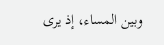وبين المساء، إذ يرى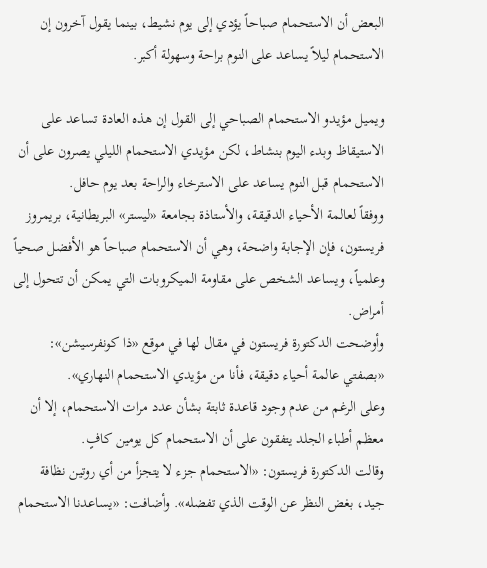البعض أن الاستحمام صباحاً يؤدي إلى يوم نشيط، بينما يقول آخرون إن الاستحمام ليلاً يساعد على النوم براحة وسهولة أكبر.

ويميل مؤيدو الاستحمام الصباحي إلى القول إن هذه العادة تساعد على الاستيقاظ وبدء اليوم بنشاط، لكن مؤيدي الاستحمام الليلي يصرون على أن الاستحمام قبل النوم يساعد على الاسترخاء والراحة بعد يوم حافل.
ووفقاً لعالمة الأحياء الدقيقة، والأستاذة بجامعة «ليستر» البريطانية، بريمروز فريستون، فإن الإجابة واضحة، وهي أن الاستحمام صباحاً هو الأفضل صحياً وعلمياً، ويساعد الشخص على مقاومة الميكروبات التي يمكن أن تتحول إلى أمراض.
وأوضحت الدكتورة فريستون في مقال لها في موقع «ذا كونفرسيشن»: «بصفتي عالمة أحياء دقيقة، فأنا من مؤيدي الاستحمام النهاري».
وعلى الرغم من عدم وجود قاعدة ثابتة بشأن عدد مرات الاستحمام، إلا أن معظم أطباء الجلد يتفقون على أن الاستحمام كل يومين كافٍ.
وقالت الدكتورة فريستون: «الاستحمام جزء لا يتجزأ من أي روتين نظافة جيد، بغض النظر عن الوقت الذي تفضله». وأضافت: «يساعدنا الاستحمام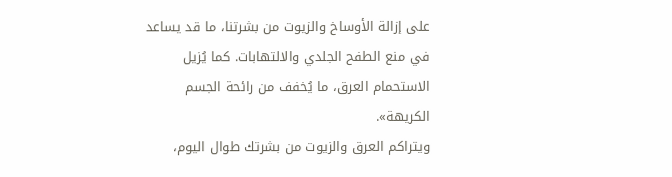على إزالة الأوساخ والزيوت من بشرتنا، ما قد يساعد في منع الطفح الجلدي والالتهابات. كما يُزيل الاستحمام العرق، ما يُخفف من رائحة الجسم الكريهة».
ويتراكم العرق والزيوت من بشرتك طوال اليوم،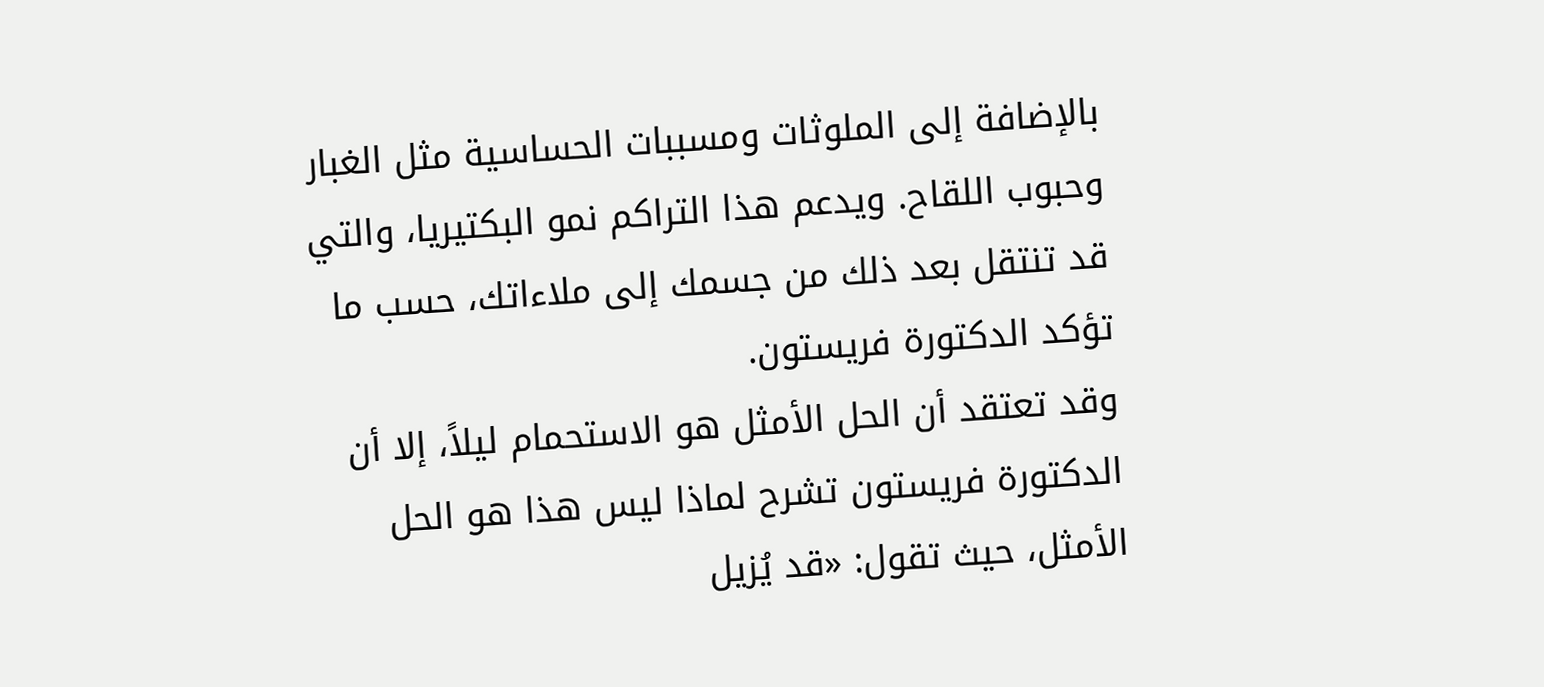بالإضافة إلى الملوثات ومسببات الحساسية مثل الغبار وحبوب اللقاح. ويدعم هذا التراكم نمو البكتيريا، والتي قد تنتقل بعد ذلك من جسمك إلى ملاءاتك، حسب ما تؤكد الدكتورة فريستون.
وقد تعتقد أن الحل الأمثل هو الاستحمام ليلاً، إلا أن الدكتورة فريستون تشرح لماذا ليس هذا هو الحل الأمثل، حيث تقول: «قد يُزيل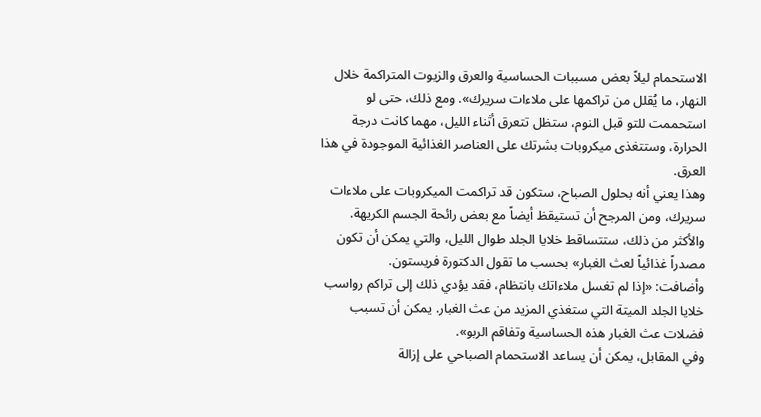الاستحمام ليلاً بعض مسببات الحساسية والعرق والزيوت المتراكمة خلال النهار، ما يُقلل من تراكمها على ملاءات سريرك». ومع ذلك، حتى لو استحممت للتو قبل النوم، ستظل تتعرق أثناء الليل، مهما كانت درجة الحرارة، وستتغذى ميكروبات بشرتك على العناصر الغذائية الموجودة في هذا العرق.
وهذا يعني أنه بحلول الصباح، ستكون قد تراكمت الميكروبات على ملاءات سريرك، ومن المرجح أن تستيقظ أيضاً مع بعض رائحة الجسم الكريهة.
والأكثر من ذلك، ستتساقط خلايا الجلد طوال الليل، والتي يمكن أن تكون مصدراً غذائياً لعث الغبار» بحسب ما تقول الدكتورة فريستون.
وأضافت: «إذا لم تغسل ملاءاتك بانتظام، فقد يؤدي ذلك إلى تراكم رواسب خلايا الجلد الميتة التي ستغذي المزيد من عث الغبار. يمكن أن تسبب فضلات عث الغبار هذه الحساسية وتفاقم الربو».
وفي المقابل، يمكن أن يساعد الاستحمام الصباحي على إزالة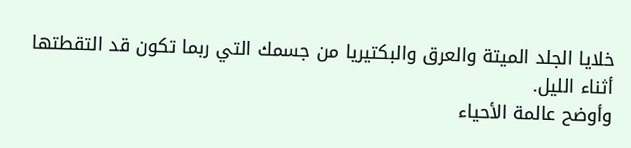خلايا الجلد الميتة والعرق والبكتيريا من جسمك التي ربما تكون قد التقطتها أثناء الليل.
وأوضح عالمة الأحياء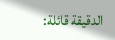الدقيقة قائلة: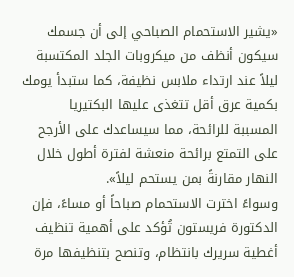«يشير الاستحمام الصباحي إلى أن جسمك سيكون أنظف من ميكروبات الجلد المكتسبة ليلاً عند ارتداء ملابس نظيفة، كما ستبدأ يومك بكمية عرق أقل تتغذى عليها البكتيريا المسببة للرائحة، مما سيساعدك على الأرجح على التمتع برائحة منعشة لفترة أطول خلال النهار مقارنةً بمن يستحم ليلاً».
وسواءً اخترت الاستحمام صباحاً أو مساءً، فإن الدكتورة فريستون تُؤكد على أهمية تنظيف أغطية سريرك بانتظام، وتنصح بتنظيفها مرة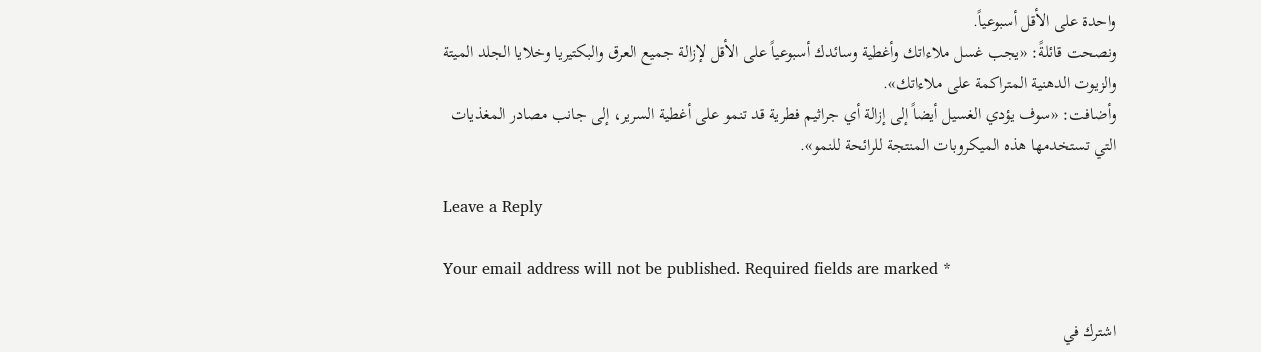واحدة على الأقل أسبوعياً.
ونصحت قائلةً: «يجب غسل ملاءاتك وأغطية وسائدك أسبوعياً على الأقل لإزالة جميع العرق والبكتيريا وخلايا الجلد الميتة والزيوت الدهنية المتراكمة على ملاءاتك».
وأضافت: «سوف يؤدي الغسيل أيضاً إلى إزالة أي جراثيم فطرية قد تنمو على أغطية السرير، إلى جانب مصادر المغذيات التي تستخدمها هذه الميكروبات المنتجة للرائحة للنمو».

Leave a Reply

Your email address will not be published. Required fields are marked *

اشترك في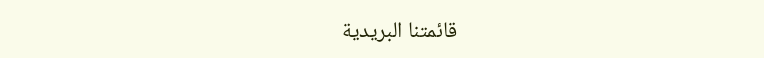قائمتنا البريدية